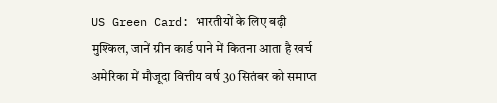US Green Card: भारतीयों के लिए बढ़ी मुश्किल, जानें ग्रीन कार्ड पाने में कितना आता है खर्च
अमेरिका में मौजूदा वित्तीय वर्ष 30 सितंबर को समाप्त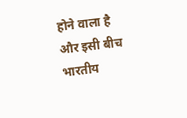होने वाला है और इसी बीच भारतीय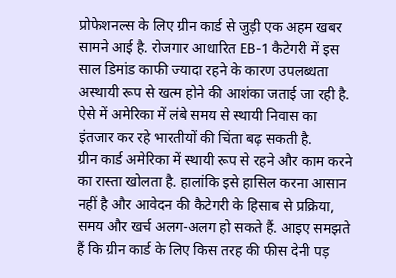प्रोफेशनल्स के लिए ग्रीन कार्ड से जुड़ी एक अहम खबर सामने आई है. रोजगार आधारित EB-1 कैटेगरी में इस साल डिमांड काफी ज्यादा रहने के कारण उपलब्धता अस्थायी रूप से खत्म होने की आशंका जताई जा रही है. ऐसे में अमेरिका में लंबे समय से स्थायी निवास का इंतजार कर रहे भारतीयों की चिंता बढ़ सकती है.
ग्रीन कार्ड अमेरिका में स्थायी रूप से रहने और काम करने का रास्ता खोलता है. हालांकि इसे हासिल करना आसान नहीं है और आवेदन की कैटेगरी के हिसाब से प्रक्रिया, समय और खर्च अलग-अलग हो सकते हैं. आइए समझते हैं कि ग्रीन कार्ड के लिए किस तरह की फीस देनी पड़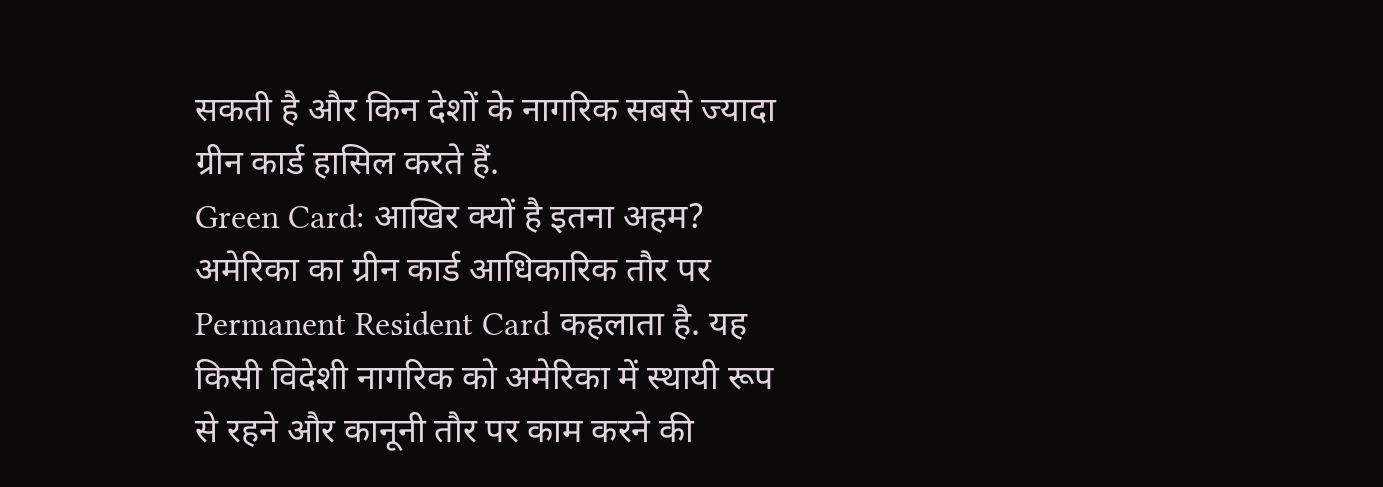सकती है और किन देशों के नागरिक सबसे ज्यादा ग्रीन कार्ड हासिल करते हैं.
Green Card: आखिर क्यों है इतना अहम?
अमेरिका का ग्रीन कार्ड आधिकारिक तौर पर Permanent Resident Card कहलाता है. यह किसी विदेशी नागरिक को अमेरिका में स्थायी रूप से रहने और कानूनी तौर पर काम करने की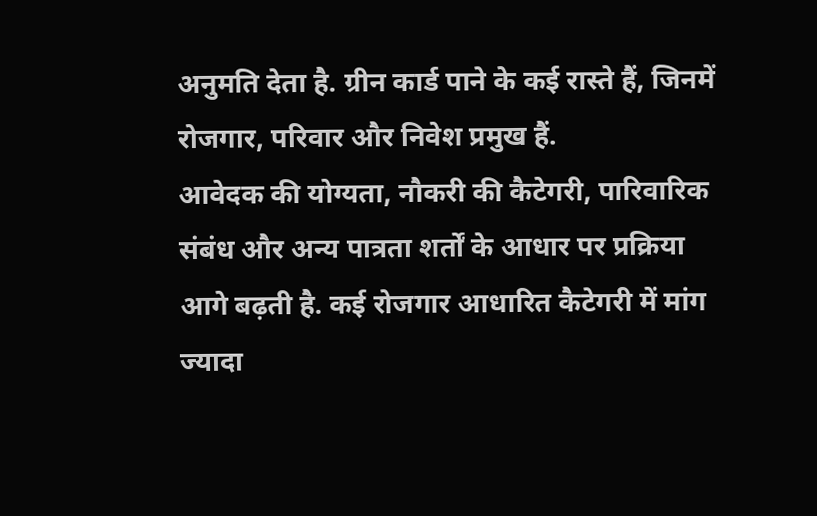अनुमति देता है. ग्रीन कार्ड पाने के कई रास्ते हैं, जिनमें रोजगार, परिवार और निवेश प्रमुख हैं.
आवेदक की योग्यता, नौकरी की कैटेगरी, पारिवारिक संबंध और अन्य पात्रता शर्तों के आधार पर प्रक्रिया आगे बढ़ती है. कई रोजगार आधारित कैटेगरी में मांग ज्यादा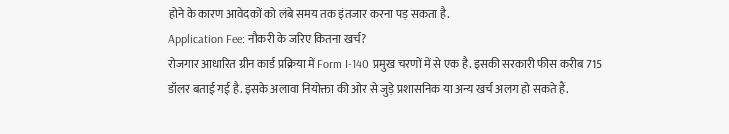होने के कारण आवेदकों को लंबे समय तक इंतजार करना पड़ सकता है.
Application Fee: नौकरी के जरिए कितना खर्च?
रोजगार आधारित ग्रीन कार्ड प्रक्रिया में Form I-140 प्रमुख चरणों में से एक है. इसकी सरकारी फीस करीब 715 डॉलर बताई गई है. इसके अलावा नियोक्ता की ओर से जुड़े प्रशासनिक या अन्य खर्च अलग हो सकते हैं.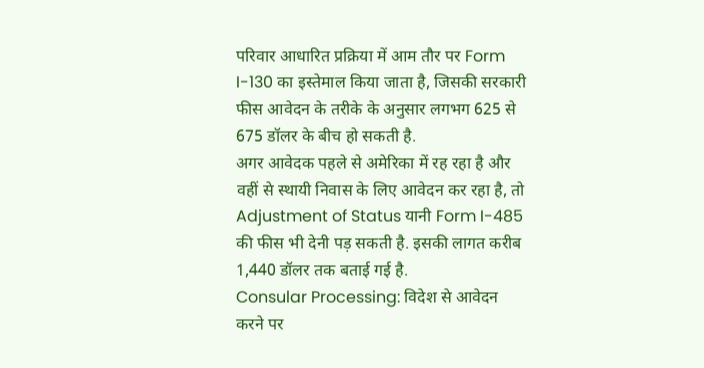परिवार आधारित प्रक्रिया में आम तौर पर Form I-130 का इस्तेमाल किया जाता है, जिसकी सरकारी फीस आवेदन के तरीके के अनुसार लगभग 625 से 675 डॉलर के बीच हो सकती है.
अगर आवेदक पहले से अमेरिका में रह रहा है और वहीं से स्थायी निवास के लिए आवेदन कर रहा है, तो Adjustment of Status यानी Form I-485 की फीस भी देनी पड़ सकती है. इसकी लागत करीब 1,440 डॉलर तक बताई गई है.
Consular Processing: विदेश से आवेदन करने पर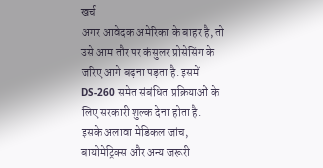खर्च
अगर आवेदक अमेरिका के बाहर है, तो उसे आम तौर पर कंसुलर प्रोसेसिंग के जरिए आगे बढ़ना पड़ता है. इसमें DS-260 समेत संबंधित प्रक्रियाओं के लिए सरकारी शुल्क देना होता है.
इसके अलावा मेडिकल जांच, बायोमेट्रिक्स और अन्य जरूरी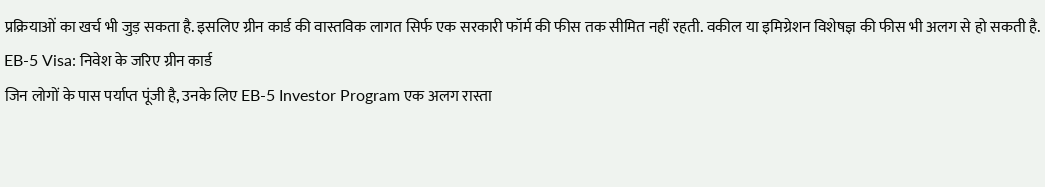प्रक्रियाओं का खर्च भी जुड़ सकता है. इसलिए ग्रीन कार्ड की वास्तविक लागत सिर्फ एक सरकारी फॉर्म की फीस तक सीमित नहीं रहती. वकील या इमिग्रेशन विशेषज्ञ की फीस भी अलग से हो सकती है.
EB-5 Visa: निवेश के जरिए ग्रीन कार्ड
जिन लोगों के पास पर्याप्त पूंजी है, उनके लिए EB-5 Investor Program एक अलग रास्ता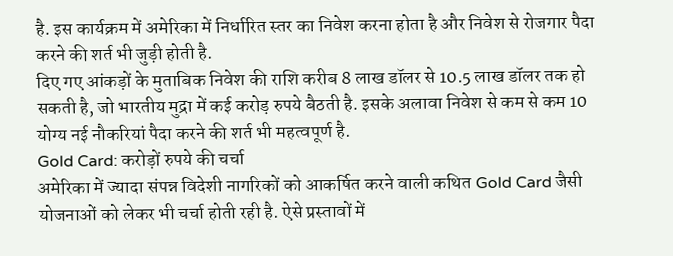है. इस कार्यक्रम में अमेरिका में निर्धारित स्तर का निवेश करना होता है और निवेश से रोजगार पैदा करने की शर्त भी जुड़ी होती है.
दिए गए आंकड़ों के मुताबिक निवेश की राशि करीब 8 लाख डॉलर से 10.5 लाख डॉलर तक हो सकती है, जो भारतीय मुद्रा में कई करोड़ रुपये बैठती है. इसके अलावा निवेश से कम से कम 10 योग्य नई नौकरियां पैदा करने की शर्त भी महत्वपूर्ण है.
Gold Card: करोड़ों रुपये की चर्चा
अमेरिका में ज्यादा संपन्न विदेशी नागरिकों को आकर्षित करने वाली कथित Gold Card जैसी योजनाओं को लेकर भी चर्चा होती रही है. ऐसे प्रस्तावों में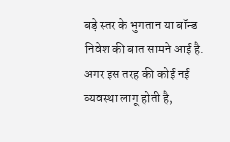बड़े स्तर के भुगतान या बॉन्ड निवेश की बात सामने आई है.
अगर इस तरह की कोई नई व्यवस्था लागू होती है,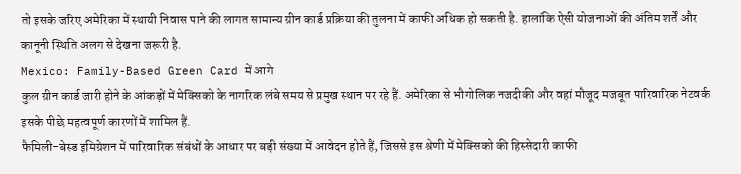तो इसके जरिए अमेरिका में स्थायी निवास पाने की लागत सामान्य ग्रीन कार्ड प्रक्रिया की तुलना में काफी अधिक हो सकती है. हालांकि ऐसी योजनाओं की अंतिम शर्तें और कानूनी स्थिति अलग से देखना जरूरी है.
Mexico: Family-Based Green Card में आगे
कुल ग्रीन कार्ड जारी होने के आंकड़ों में मेक्सिको के नागरिक लंबे समय से प्रमुख स्थान पर रहे हैं. अमेरिका से भौगोलिक नजदीकी और वहां मौजूद मजबूत पारिवारिक नेटवर्क इसके पीछे महत्वपूर्ण कारणों में शामिल हैं.
फैमिली-बेस्ड इमिग्रेशन में पारिवारिक संबंधों के आधार पर बड़ी संख्या में आवेदन होते हैं, जिससे इस श्रेणी में मेक्सिको की हिस्सेदारी काफी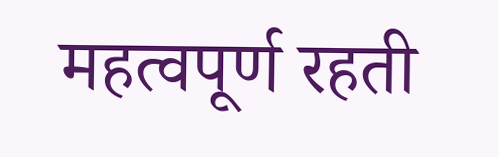महत्वपूर्ण रहती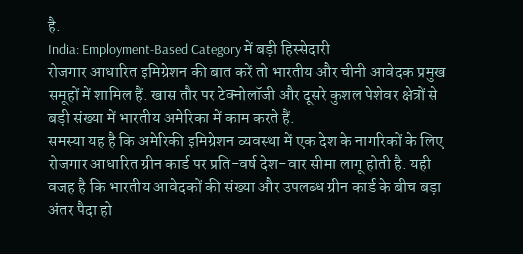है.
India: Employment-Based Category में बड़ी हिस्सेदारी
रोजगार आधारित इमिग्रेशन की बात करें तो भारतीय और चीनी आवेदक प्रमुख समूहों में शामिल हैं. खास तौर पर टेक्नोलॉजी और दूसरे कुशल पेशेवर क्षेत्रों से बड़ी संख्या में भारतीय अमेरिका में काम करते हैं.
समस्या यह है कि अमेरिकी इमिग्रेशन व्यवस्था में एक देश के नागरिकों के लिए रोजगार आधारित ग्रीन कार्ड पर प्रति-वर्ष देश-वार सीमा लागू होती है. यही वजह है कि भारतीय आवेदकों की संख्या और उपलब्ध ग्रीन कार्ड के बीच बड़ा अंतर पैदा हो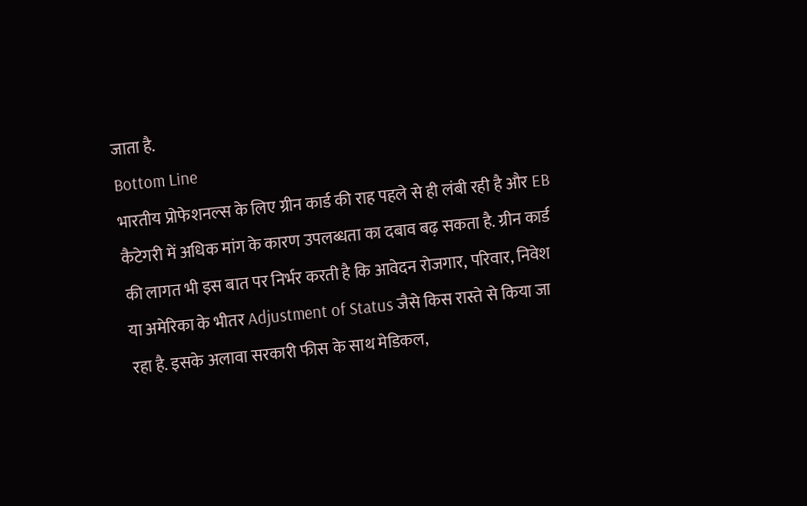जाता है.
Bottom Line
भारतीय प्रोफेशनल्स के लिए ग्रीन कार्ड की राह पहले से ही लंबी रही है और EB कैटेगरी में अधिक मांग के कारण उपलब्धता का दबाव बढ़ सकता है. ग्रीन कार्ड की लागत भी इस बात पर निर्भर करती है कि आवेदन रोजगार, परिवार, निवेश या अमेरिका के भीतर Adjustment of Status जैसे किस रास्ते से किया जा रहा है. इसके अलावा सरकारी फीस के साथ मेडिकल,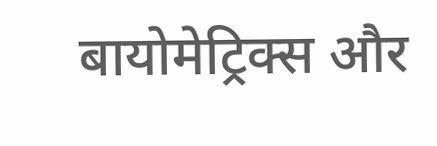बायोमेट्रिक्स और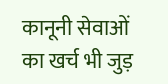कानूनी सेवाओं का खर्च भी जुड़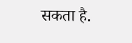सकता है.